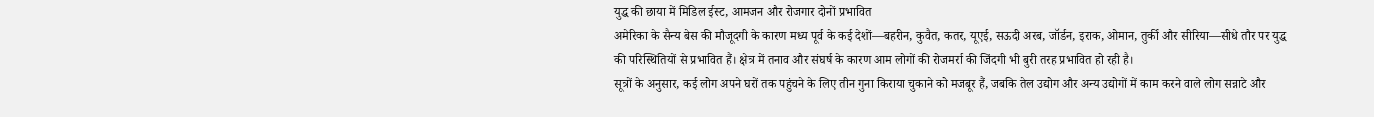युद्ध की छाया में मिडिल ईस्ट, आमजन और रोजगार दोनों प्रभावित
अमेरिका के सैन्य बेस की मौजूदगी के कारण मध्य पूर्व के कई देशों—बहरीन, कुवैत, कतर, यूएई, सऊदी अरब, जॉर्डन, इराक, ओमान, तुर्की और सीरिया—सीधे तौर पर युद्ध की परिस्थितियों से प्रभावित हैं। क्षेत्र में तनाव और संघर्ष के कारण आम लोगों की रोजमर्रा की जिंदगी भी बुरी तरह प्रभावित हो रही है।
सूत्रों के अनुसार, कई लोग अपने घरों तक पहुंचने के लिए तीन गुना किराया चुकाने को मजबूर हैं, जबकि तेल उद्योग और अन्य उद्योगों में काम करने वाले लोग सन्नाटे और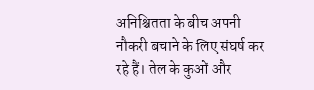अनिश्चितता के बीच अपनी नौकरी बचाने के लिए संघर्ष कर रहे हैं। तेल के कुओं और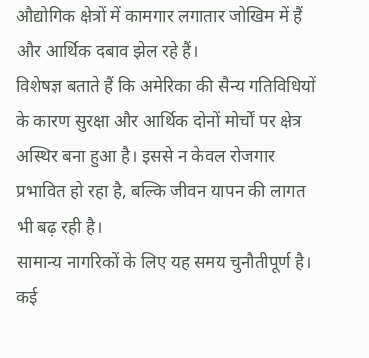औद्योगिक क्षेत्रों में कामगार लगातार जोखिम में हैं और आर्थिक दबाव झेल रहे हैं।
विशेषज्ञ बताते हैं कि अमेरिका की सैन्य गतिविधियों के कारण सुरक्षा और आर्थिक दोनों मोर्चों पर क्षेत्र अस्थिर बना हुआ है। इससे न केवल रोजगार प्रभावित हो रहा है, बल्कि जीवन यापन की लागत भी बढ़ रही है।
सामान्य नागरिकों के लिए यह समय चुनौतीपूर्ण है। कई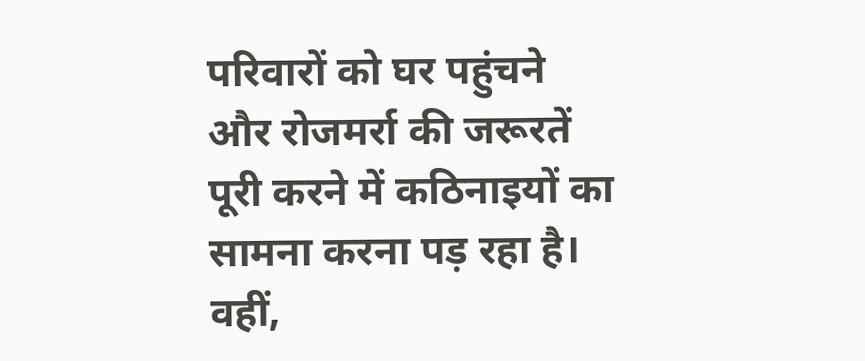परिवारों को घर पहुंचने और रोजमर्रा की जरूरतें पूरी करने में कठिनाइयों का सामना करना पड़ रहा है। वहीं,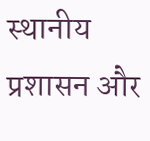स्थानीय प्रशासन और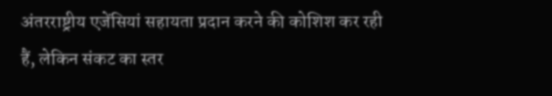अंतरराष्ट्रीय एजेंसियां सहायता प्रदान करने की कोशिश कर रही हैं, लेकिन संकट का स्तर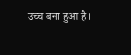उच्च बना हुआ है।